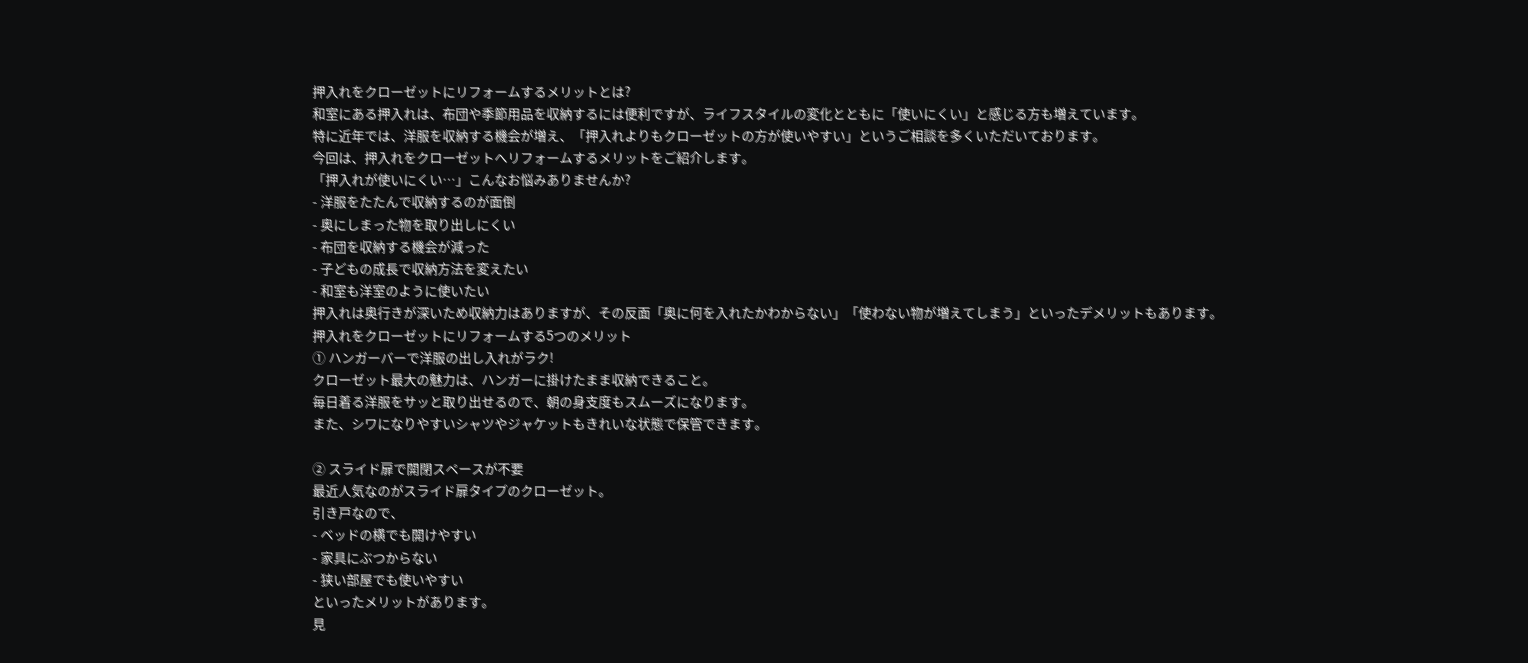押入れをクローゼットにリフォームするメリットとは?
和室にある押入れは、布団や季節用品を収納するには便利ですが、ライフスタイルの変化とともに「使いにくい」と感じる方も増えています。
特に近年では、洋服を収納する機会が増え、「押入れよりもクローゼットの方が使いやすい」というご相談を多くいただいております。
今回は、押入れをクローゼットへリフォームするメリットをご紹介します。
「押入れが使いにくい…」こんなお悩みありませんか?
- 洋服をたたんで収納するのが面倒
- 奥にしまった物を取り出しにくい
- 布団を収納する機会が減った
- 子どもの成長で収納方法を変えたい
- 和室も洋室のように使いたい
押入れは奥行きが深いため収納力はありますが、その反面「奥に何を入れたかわからない」「使わない物が増えてしまう」といったデメリットもあります。
押入れをクローゼットにリフォームする5つのメリット
① ハンガーバーで洋服の出し入れがラク!
クローゼット最大の魅力は、ハンガーに掛けたまま収納できること。
毎日着る洋服をサッと取り出せるので、朝の身支度もスムーズになります。
また、シワになりやすいシャツやジャケットもきれいな状態で保管できます。

② スライド扉で開閉スペースが不要
最近人気なのがスライド扉タイプのクローゼット。
引き戸なので、
- ベッドの横でも開けやすい
- 家具にぶつからない
- 狭い部屋でも使いやすい
といったメリットがあります。
見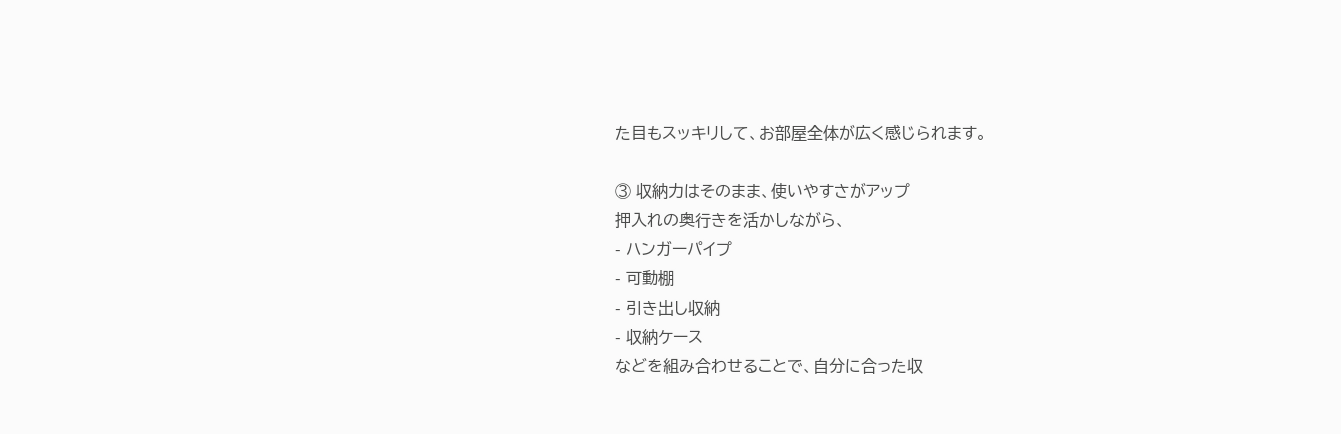た目もスッキリして、お部屋全体が広く感じられます。

③ 収納力はそのまま、使いやすさがアップ
押入れの奥行きを活かしながら、
- ハンガーパイプ
- 可動棚
- 引き出し収納
- 収納ケース
などを組み合わせることで、自分に合った収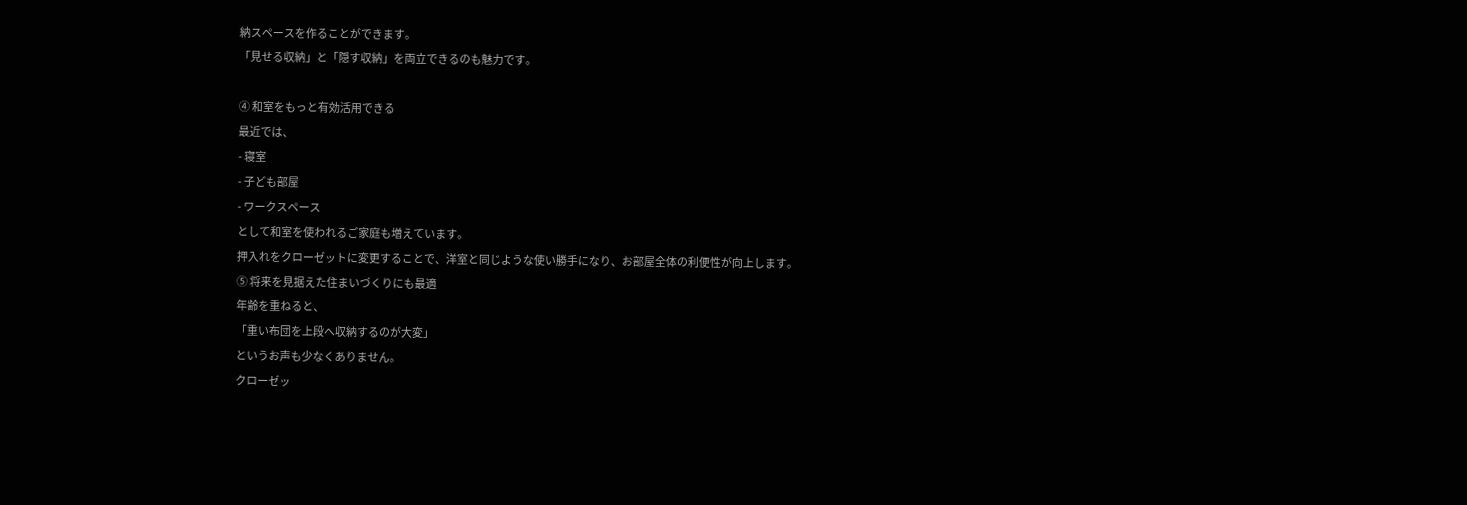納スペースを作ることができます。
「見せる収納」と「隠す収納」を両立できるのも魅力です。

④ 和室をもっと有効活用できる
最近では、
- 寝室
- 子ども部屋
- ワークスペース
として和室を使われるご家庭も増えています。
押入れをクローゼットに変更することで、洋室と同じような使い勝手になり、お部屋全体の利便性が向上します。
⑤ 将来を見据えた住まいづくりにも最適
年齢を重ねると、
「重い布団を上段へ収納するのが大変」
というお声も少なくありません。
クローゼッ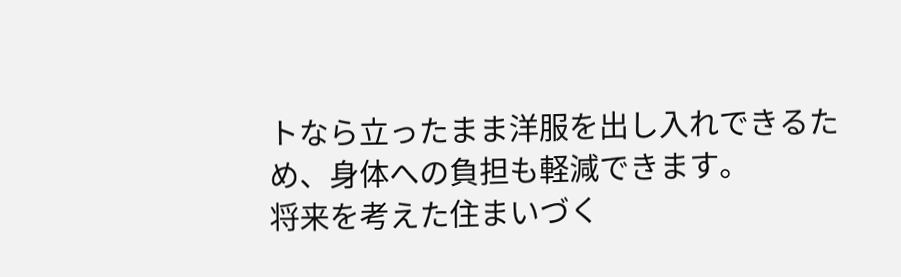トなら立ったまま洋服を出し入れできるため、身体への負担も軽減できます。
将来を考えた住まいづく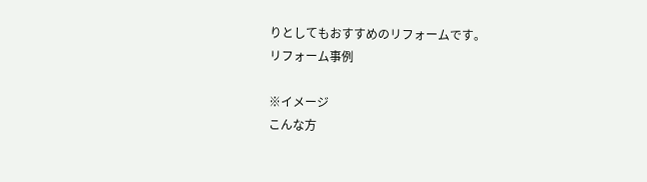りとしてもおすすめのリフォームです。
リフォーム事例

※イメージ
こんな方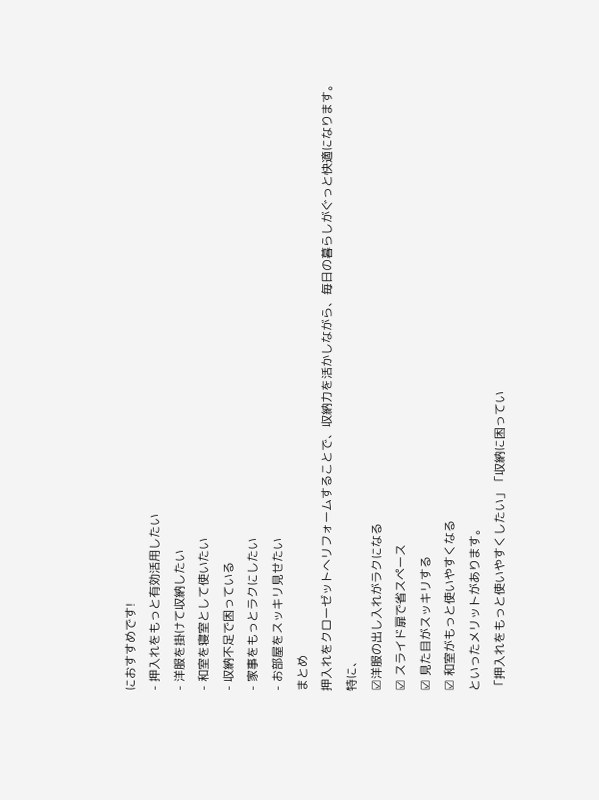におすすめです!
- 押入れをもっと有効活用したい
- 洋服を掛けて収納したい
- 和室を寝室として使いたい
- 収納不足で困っている
- 家事をもっとラクにしたい
- お部屋をスッキリ見せたい
まとめ
押入れをクローゼットへリフォームすることで、収納力を活かしながら、毎日の暮らしがぐっと快適になります。
特に、
☑洋服の出し入れがラクになる
☑ スライド扉で省スペース
☑ 見た目がスッキリする
☑ 和室がもっと使いやすくなる
といったメリットがあります。
「押入れをもっと使いやすくしたい」「収納に困ってい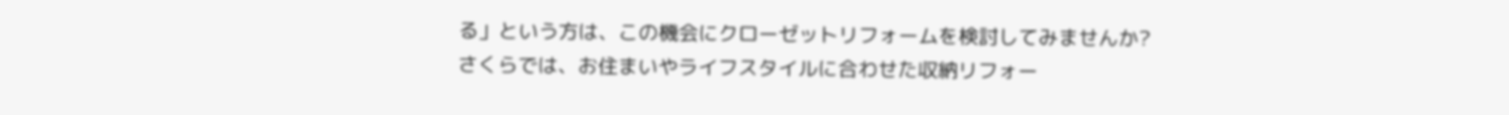る」という方は、この機会にクローゼットリフォームを検討してみませんか?
さくらでは、お住まいやライフスタイルに合わせた収納リフォー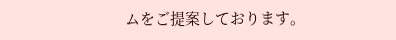ムをご提案しております。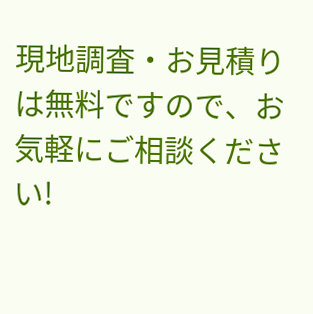現地調査・お見積りは無料ですので、お気軽にご相談ください!